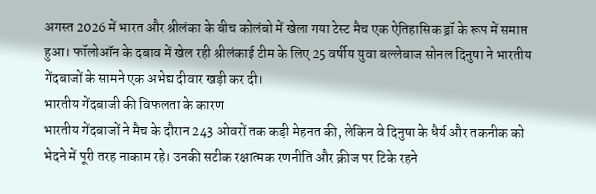अगस्त 2026 में भारत और श्रीलंका के बीच कोलंबो में खेला गया टेस्ट मैच एक ऐतिहासिक ड्रॉ के रूप में समाप्त हुआ। फॉलोऑन के दबाव में खेल रही श्रीलंकाई टीम के लिए 25 वर्षीय युवा बल्लेबाज सोनल दिनुषा ने भारतीय गेंदबाजों के सामने एक अभेद्य दीवार खड़ी कर दी।
भारतीय गेंदबाजी की विफलता के कारण
भारतीय गेंदबाजों ने मैच के दौरान 243 ओवरों तक कड़ी मेहनत की, लेकिन वे दिनुषा के धैर्य और तकनीक को भेदने में पूरी तरह नाकाम रहे। उनकी सटीक रक्षात्मक रणनीति और क्रीज पर टिके रहने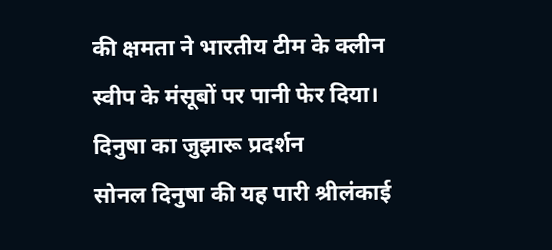की क्षमता ने भारतीय टीम के क्लीन स्वीप के मंसूबों पर पानी फेर दिया।
दिनुषा का जुझारू प्रदर्शन
सोनल दिनुषा की यह पारी श्रीलंकाई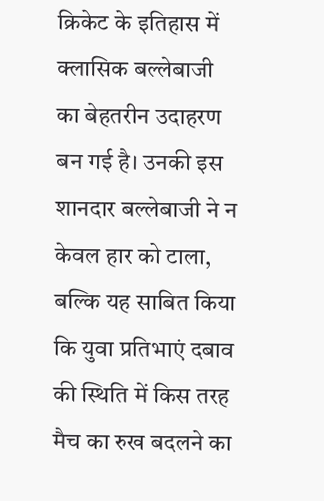क्रिकेट के इतिहास में क्लासिक बल्लेबाजी का बेहतरीन उदाहरण बन गई है। उनकी इस शानदार बल्लेबाजी ने न केवल हार को टाला, बल्कि यह साबित किया कि युवा प्रतिभाएं दबाव की स्थिति में किस तरह मैच का रुख बदलने का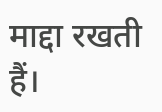माद्दा रखती हैं।